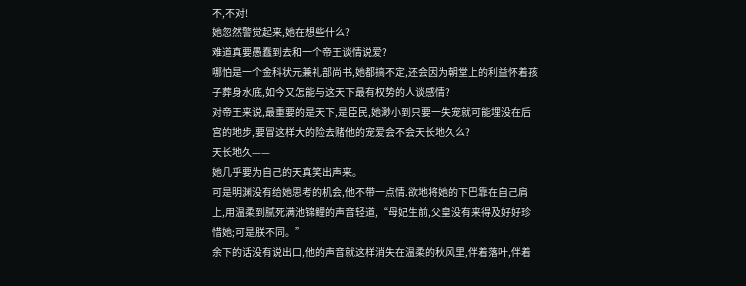不,不对!
她忽然警觉起来,她在想些什么?
难道真要愚蠢到去和一个帝王谈情说爱?
哪怕是一个金科状元兼礼部尚书,她都搞不定,还会因为朝堂上的利益怀着孩子葬身水底,如今又怎能与这天下最有权势的人谈感情?
对帝王来说,最重要的是天下,是臣民,她渺小到只要一失宠就可能埋没在后宫的地步,要冒这样大的险去赌他的宠爱会不会天长地久么?
天长地久——
她几乎要为自己的天真笑出声来。
可是明渊没有给她思考的机会,他不带一点情.欲地将她的下巴靠在自己肩上,用温柔到腻死满池锦鲤的声音轻道,“母妃生前,父皇没有来得及好好珍惜她;可是朕不同。”
余下的话没有说出口,他的声音就这样消失在温柔的秋风里,伴着落叶,伴着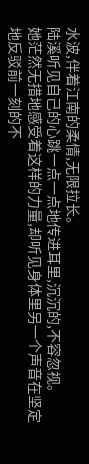水波,伴着江南的柔情,无限拉长。
陆溪听见自己的心跳一点一点地传进耳里,沉沉的,不容忽视。
她茫然无措地感受着这样的力量,却听见身体里另一个声音在坚定地反驳前一刻的不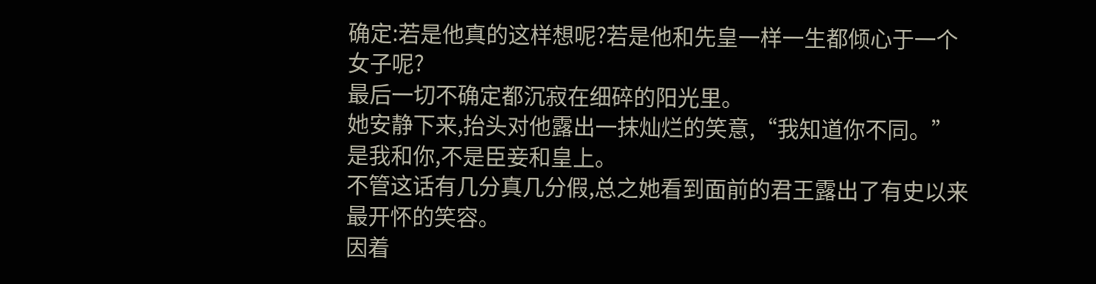确定:若是他真的这样想呢?若是他和先皇一样一生都倾心于一个女子呢?
最后一切不确定都沉寂在细碎的阳光里。
她安静下来,抬头对他露出一抹灿烂的笑意,“我知道你不同。”
是我和你,不是臣妾和皇上。
不管这话有几分真几分假,总之她看到面前的君王露出了有史以来最开怀的笑容。
因着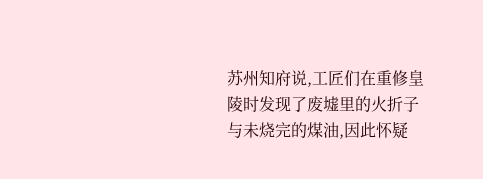苏州知府说,工匠们在重修皇陵时发现了废墟里的火折子与未烧完的煤油,因此怀疑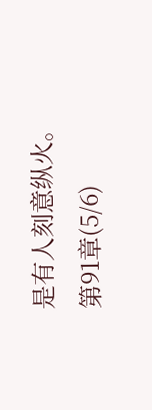是有人刻意纵火。
第91章(5/6)